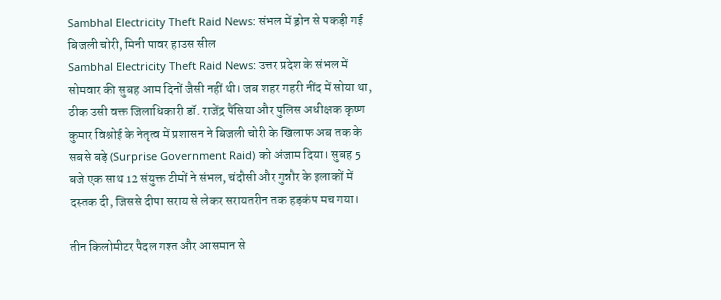Sambhal Electricity Theft Raid News: संभल में ड्रोन से पकड़ी गई बिजली चोरी, मिनी पावर हाउस सील
Sambhal Electricity Theft Raid News: उत्तर प्रदेश के संभल में सोमवार की सुबह आम दिनों जैसी नहीं थी। जब शहर गहरी नींद में सोया था, ठीक उसी वक्त जिलाधिकारी डॉ. राजेंद्र पैंसिया और पुलिस अधीक्षक कृष्ण कुमार विश्नोई के नेतृत्व में प्रशासन ने बिजली चोरी के खिलाफ अब तक के सबसे बड़े (Surprise Government Raid) को अंजाम दिया। सुबह 5 बजे एक साथ 12 संयुक्त टीमों ने संभल, चंदौसी और गुन्नौर के इलाकों में दस्तक दी, जिससे दीपा सराय से लेकर सरायतरीन तक हड़कंप मच गया।

तीन किलोमीटर पैदल गश्त और आसमान से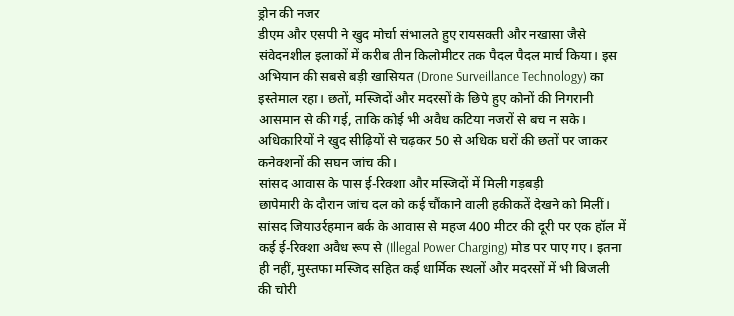ड्रोन की नजर
डीएम और एसपी ने खुद मोर्चा संभालते हुए रायसक्ती और नखासा जैसे संवेदनशील इलाकों में करीब तीन किलोमीटर तक पैदल पैदल मार्च किया। इस अभियान की सबसे बड़ी खासियत (Drone Surveillance Technology) का इस्तेमाल रहा। छतों, मस्जिदों और मदरसों के छिपे हुए कोनों की निगरानी आसमान से की गई, ताकि कोई भी अवैध कटिया नजरों से बच न सके। अधिकारियों ने खुद सीढ़ियों से चढ़कर 50 से अधिक घरों की छतों पर जाकर कनेक्शनों की सघन जांच की।
सांसद आवास के पास ई-रिक्शा और मस्जिदों में मिली गड़बड़ी
छापेमारी के दौरान जांच दल को कई चौंकाने वाली हकीकतें देखने को मिलीं। सांसद जियाउर्रहमान बर्क के आवास से महज 400 मीटर की दूरी पर एक हॉल में कई ई-रिक्शा अवैध रूप से (Illegal Power Charging) मोड पर पाए गए। इतना ही नहीं, मुस्तफा मस्जिद सहित कई धार्मिक स्थलों और मदरसों में भी बिजली की चोरी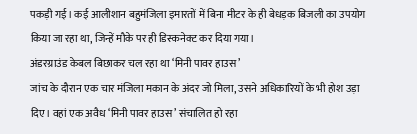पकड़ी गई। कई आलीशान बहुमंजिला इमारतों में बिना मीटर के ही बेधड़क बिजली का उपयोग किया जा रहा था, जिन्हें मौके पर ही डिस्कनेक्ट कर दिया गया।
अंडरग्राउंड केबल बिछाकर चल रहा था ‘मिनी पावर हाउस’
जांच के दौरान एक चार मंजिला मकान के अंदर जो मिला, उसने अधिकारियों के भी होश उड़ा दिए। वहां एक अवैध ‘मिनी पावर हाउस’ संचालित हो रहा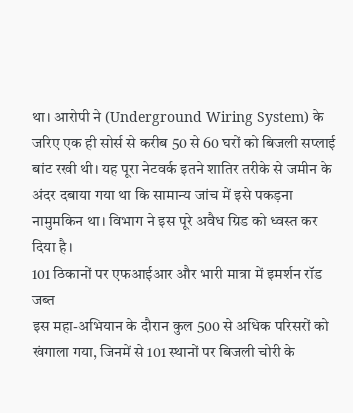था। आरोपी ने (Underground Wiring System) के जरिए एक ही सोर्स से करीब 50 से 60 घरों को बिजली सप्लाई बांट रखी थी। यह पूरा नेटवर्क इतने शातिर तरीके से जमीन के अंदर दबाया गया था कि सामान्य जांच में इसे पकड़ना नामुमकिन था। विभाग ने इस पूरे अवैध ग्रिड को ध्वस्त कर दिया है।
101 ठिकानों पर एफआईआर और भारी मात्रा में इमर्शन रॉड जब्त
इस महा-अभियान के दौरान कुल 500 से अधिक परिसरों को खंगाला गया, जिनमें से 101 स्थानों पर बिजली चोरी के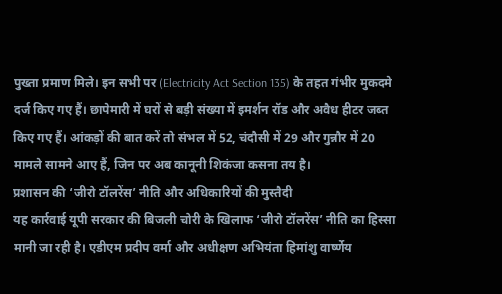पुख्ता प्रमाण मिले। इन सभी पर (Electricity Act Section 135) के तहत गंभीर मुकदमे दर्ज किए गए हैं। छापेमारी में घरों से बड़ी संख्या में इमर्शन रॉड और अवैध हीटर जब्त किए गए हैं। आंकड़ों की बात करें तो संभल में 52, चंदौसी में 29 और गुन्नौर में 20 मामले सामने आए हैं, जिन पर अब कानूनी शिकंजा कसना तय है।
प्रशासन की ‘जीरो टॉलरेंस’ नीति और अधिकारियों की मुस्तैदी
यह कार्रवाई यूपी सरकार की बिजली चोरी के खिलाफ ‘जीरो टॉलरेंस’ नीति का हिस्सा मानी जा रही है। एडीएम प्रदीप वर्मा और अधीक्षण अभियंता हिमांशु वार्ष्णेय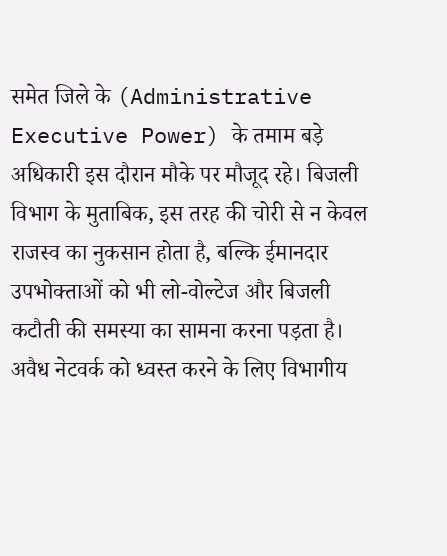समेत जिले के (Administrative Executive Power) के तमाम बड़े अधिकारी इस दौरान मौके पर मौजूद रहे। बिजली विभाग के मुताबिक, इस तरह की चोरी से न केवल राजस्व का नुकसान होता है, बल्कि ईमानदार उपभोक्ताओं को भी लो-वोल्टेज और बिजली कटौती की समस्या का सामना करना पड़ता है।
अवैध नेटवर्क को ध्वस्त करने के लिए विभागीय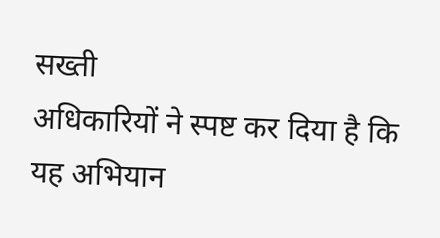सख्ती
अधिकारियों ने स्पष्ट कर दिया है कि यह अभियान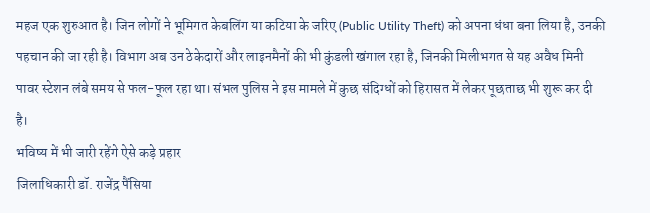महज एक शुरुआत है। जिन लोगों ने भूमिगत केबलिंग या कटिया के जरिए (Public Utility Theft) को अपना धंधा बना लिया है, उनकी पहचान की जा रही है। विभाग अब उन ठेकेदारों और लाइनमैनों की भी कुंडली खंगाल रहा है, जिनकी मिलीभगत से यह अवैध मिनी पावर स्टेशन लंबे समय से फल-फूल रहा था। संभल पुलिस ने इस मामले में कुछ संदिग्धों को हिरासत में लेकर पूछताछ भी शुरू कर दी है।
भविष्य में भी जारी रहेंगे ऐसे कड़े प्रहार
जिलाधिकारी डॉ. राजेंद्र पैंसिया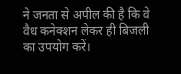ने जनता से अपील की है कि वे वैध कनेक्शन लेकर ही बिजली का उपयोग करें।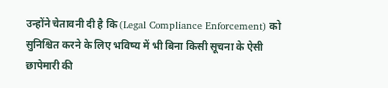उन्होंने चेतावनी दी है कि (Legal Compliance Enforcement) को सुनिश्चित करने के लिए भविष्य में भी बिना किसी सूचना के ऐसी छापेमारी की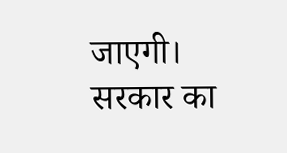जाएगी। सरकार का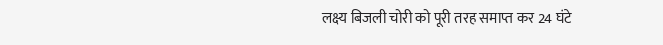लक्ष्य बिजली चोरी को पूरी तरह समाप्त कर 24 घंटे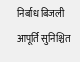निर्बाध बिजली आपूर्ति सुनिश्चित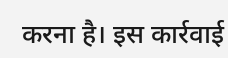करना है। इस कार्रवाई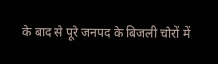के बाद से पूरे जनपद के बिजली चोरों में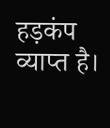हड़कंप व्याप्त है।